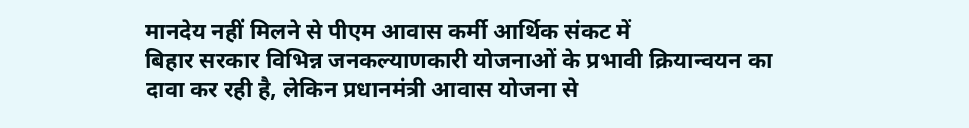मानदेय नहीं मिलने से पीएम आवास कर्मी आर्थिक संकट में
बिहार सरकार विभिन्न जनकल्याणकारी योजनाओं के प्रभावी क्रियान्वयन का दावा कर रही है, लेकिन प्रधानमंत्री आवास योजना से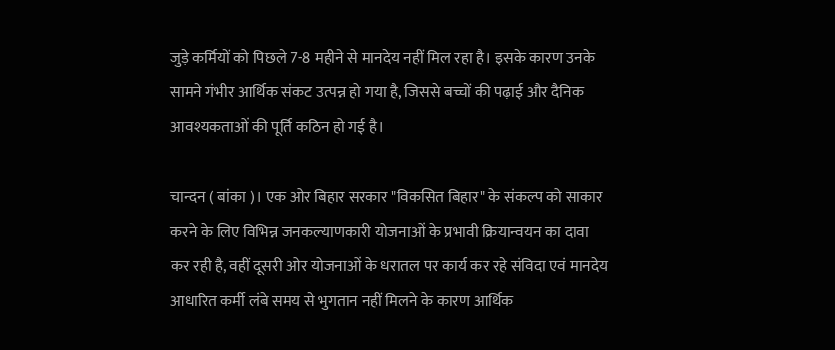जुड़े कर्मियों को पिछले 7-8 महीने से मानदेय नहीं मिल रहा है। इसके कारण उनके सामने गंभीर आर्थिक संकट उत्पन्न हो गया है, जिससे बच्चों की पढ़ाई और दैनिक आवश्यकताओं की पूर्ति कठिन हो गई है।

चान्दन ( बांका )। एक ओर बिहार सरकार "विकसित बिहार" के संकल्प को साकार करने के लिए विभिन्न जनकल्याणकारी योजनाओं के प्रभावी क्रियान्वयन का दावा कर रही है, वहीं दूसरी ओर योजनाओं के धरातल पर कार्य कर रहे संविदा एवं मानदेय आधारित कर्मी लंबे समय से भुगतान नहीं मिलने के कारण आर्थिक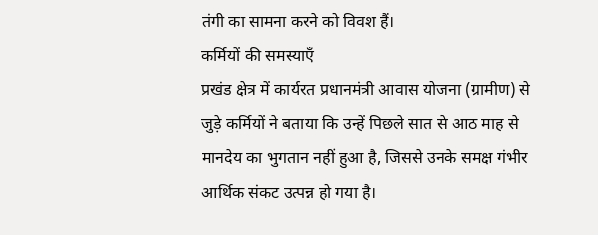तंगी का सामना करने को विवश हैं।
कर्मियों की समस्याएँ
प्रखंड क्षेत्र में कार्यरत प्रधानमंत्री आवास योजना (ग्रामीण) से जुड़े कर्मियों ने बताया कि उन्हें पिछले सात से आठ माह से मानदेय का भुगतान नहीं हुआ है, जिससे उनके समक्ष गंभीर आर्थिक संकट उत्पन्न हो गया है।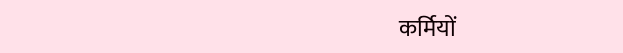कर्मियों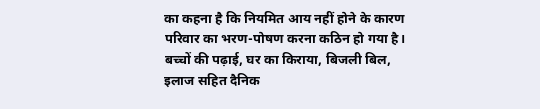का कहना है कि नियमित आय नहीं होने के कारण परिवार का भरण-पोषण करना कठिन हो गया है। बच्चों की पढ़ाई, घर का किराया, बिजली बिल, इलाज सहित दैनिक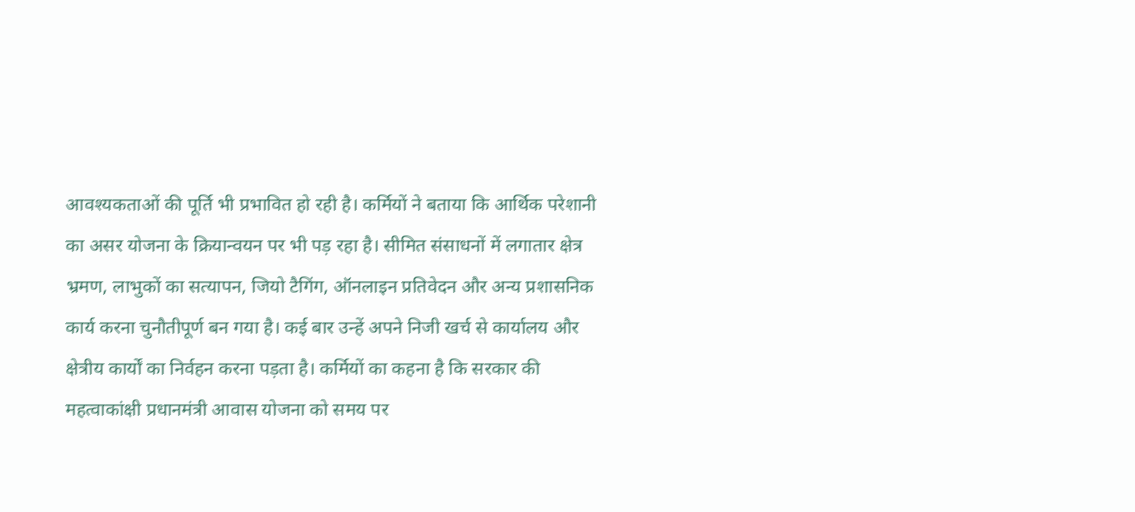आवश्यकताओं की पूर्ति भी प्रभावित हो रही है। कर्मियों ने बताया कि आर्थिक परेशानी का असर योजना के क्रियान्वयन पर भी पड़ रहा है। सीमित संसाधनों में लगातार क्षेत्र भ्रमण, लाभुकों का सत्यापन, जियो टैगिंग, ऑनलाइन प्रतिवेदन और अन्य प्रशासनिक कार्य करना चुनौतीपूर्ण बन गया है। कई बार उन्हें अपने निजी खर्च से कार्यालय और क्षेत्रीय कार्यों का निर्वहन करना पड़ता है। कर्मियों का कहना है कि सरकार की महत्वाकांक्षी प्रधानमंत्री आवास योजना को समय पर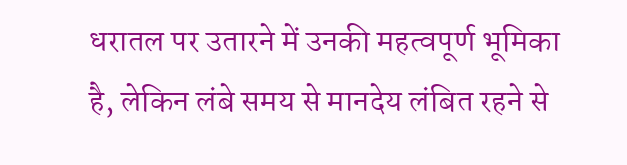धरातल पर उतारने में उनकी महत्वपूर्ण भूमिका है, लेकिन लंबे समय से मानदेय लंबित रहने से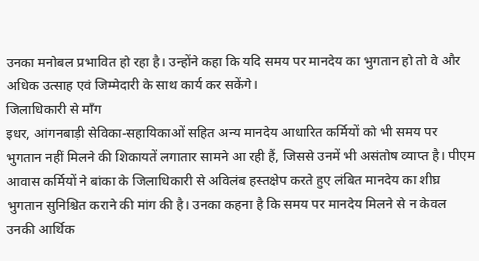उनका मनोबल प्रभावित हो रहा है। उन्होंने कहा कि यदि समय पर मानदेय का भुगतान हो तो वे और अधिक उत्साह एवं जिम्मेदारी के साथ कार्य कर सकेंगे।
जिलाधिकारी से माँग
इधर, आंगनबाड़ी सेविका-सहायिकाओं सहित अन्य मानदेय आधारित कर्मियों को भी समय पर भुगतान नहीं मिलने की शिकायतें लगातार सामने आ रही हैं, जिससे उनमें भी असंतोष व्याप्त है। पीएम आवास कर्मियों ने बांका के जिलाधिकारी से अविलंब हस्तक्षेप करते हुए लंबित मानदेय का शीघ्र भुगतान सुनिश्चित कराने की मांग की है। उनका कहना है कि समय पर मानदेय मिलने से न केवल उनकी आर्थिक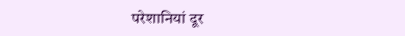परेशानियां दूर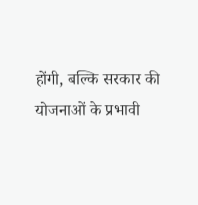होंगी, बल्कि सरकार की योजनाओं के प्रभावी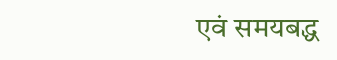एवं समयबद्ध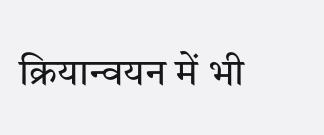क्रियान्वयन में भी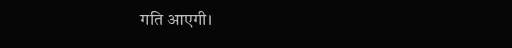गति आएगी।